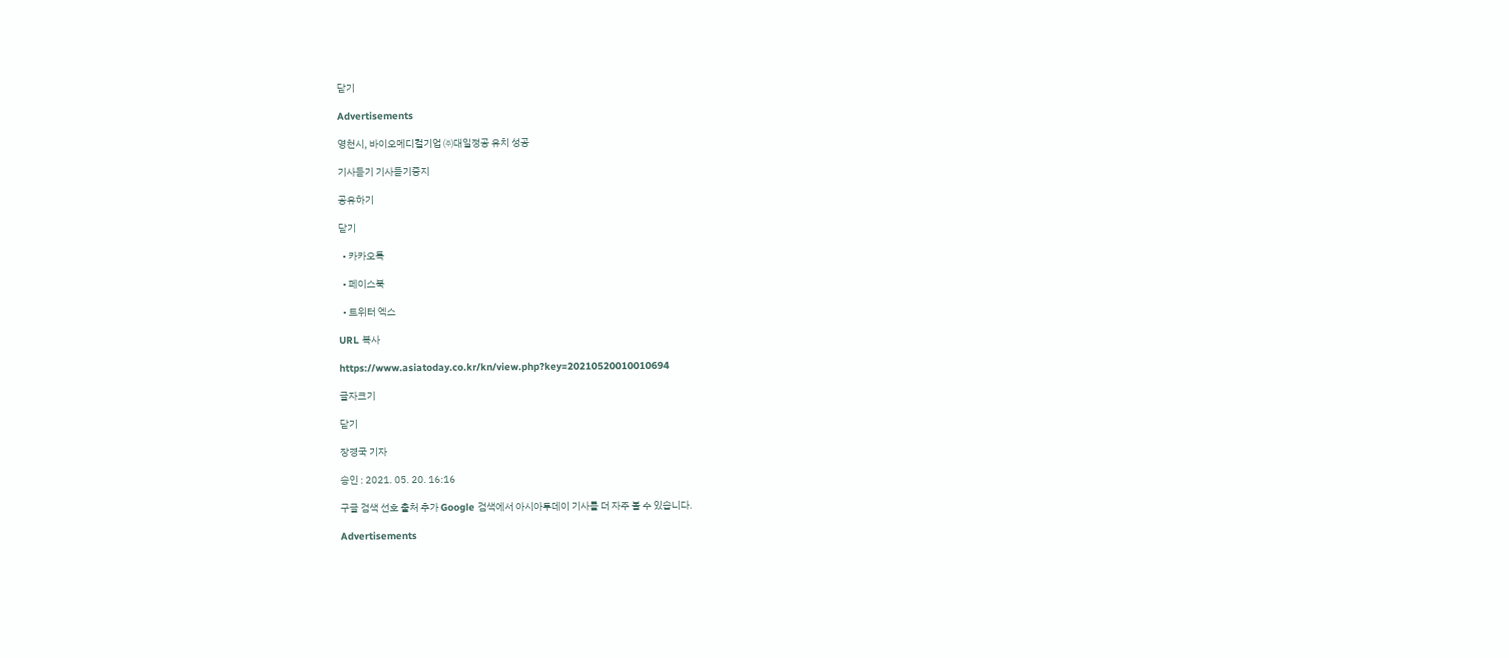닫기

Advertisements

영천시, 바이오메디컬기업 ㈜대일정공 유치 성공

기사듣기 기사듣기중지

공유하기

닫기

  • 카카오톡

  • 페이스북

  • 트위터 엑스

URL 복사

https://www.asiatoday.co.kr/kn/view.php?key=20210520010010694

글자크기

닫기

장경국 기자

승인 : 2021. 05. 20. 16:16

구글 검색 선호 출처 추가 Google 검색에서 아시아투데이 기사를 더 자주 볼 수 있습니다.

Advertisements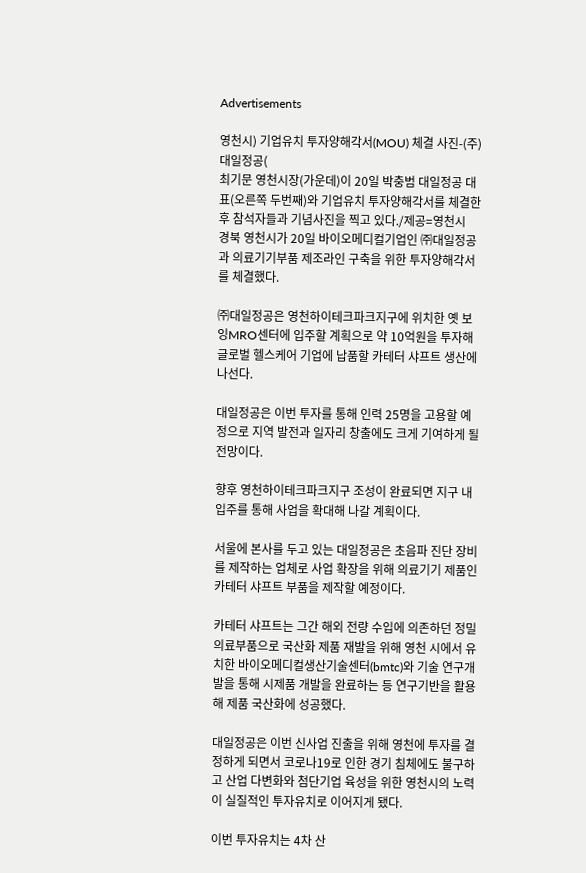Advertisements

영천시) 기업유치 투자양해각서(MOU) 체결 사진-(주)대일정공(
최기문 영천시장(가운데)이 20일 박충범 대일정공 대표(오른쪽 두번째)와 기업유치 투자양해각서를 체결한 후 참석자들과 기념사진을 찍고 있다./제공=영천시
경북 영천시가 20일 바이오메디컬기업인 ㈜대일정공과 의료기기부품 제조라인 구축을 위한 투자양해각서를 체결했다.

㈜대일정공은 영천하이테크파크지구에 위치한 옛 보잉MRO센터에 입주할 계획으로 약 10억원을 투자해 글로벌 헬스케어 기업에 납품할 카테터 샤프트 생산에 나선다.

대일정공은 이번 투자를 통해 인력 25명을 고용할 예정으로 지역 발전과 일자리 창출에도 크게 기여하게 될 전망이다.

향후 영천하이테크파크지구 조성이 완료되면 지구 내 입주를 통해 사업을 확대해 나갈 계획이다.

서울에 본사를 두고 있는 대일정공은 초음파 진단 장비를 제작하는 업체로 사업 확장을 위해 의료기기 제품인 카테터 샤프트 부품을 제작할 예정이다.

카테터 샤프트는 그간 해외 전량 수입에 의존하던 정밀의료부품으로 국산화 제품 재발을 위해 영천 시에서 유치한 바이오메디컬생산기술센터(bmtc)와 기술 연구개발을 통해 시제품 개발을 완료하는 등 연구기반을 활용해 제품 국산화에 성공했다.

대일정공은 이번 신사업 진출을 위해 영천에 투자를 결정하게 되면서 코로나19로 인한 경기 침체에도 불구하고 산업 다변화와 첨단기업 육성을 위한 영천시의 노력이 실질적인 투자유치로 이어지게 됐다.

이번 투자유치는 4차 산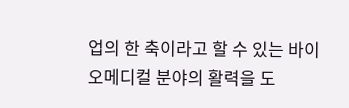업의 한 축이라고 할 수 있는 바이오메디컬 분야의 활력을 도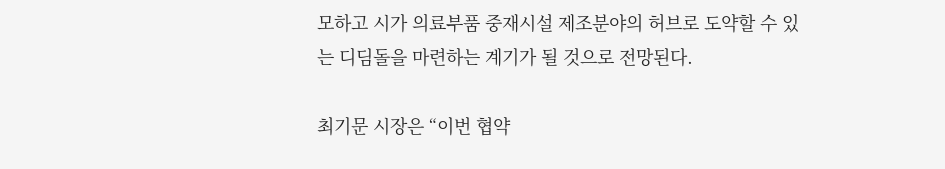모하고 시가 의료부품 중재시설 제조분야의 허브로 도약할 수 있는 디딤돌을 마련하는 계기가 될 것으로 전망된다.

최기문 시장은 “이번 협약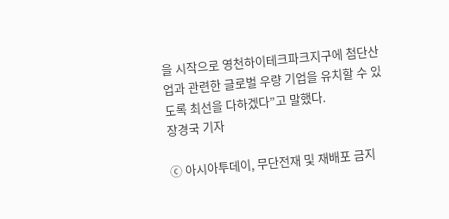을 시작으로 영천하이테크파크지구에 첨단산업과 관련한 글로벌 우량 기업을 유치할 수 있도록 최선을 다하겠다”고 말했다.
장경국 기자

ⓒ 아시아투데이, 무단전재 및 재배포 금지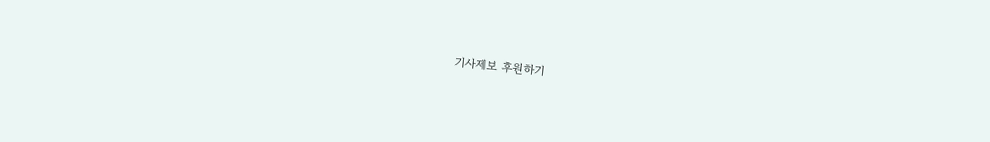기사제보 후원하기